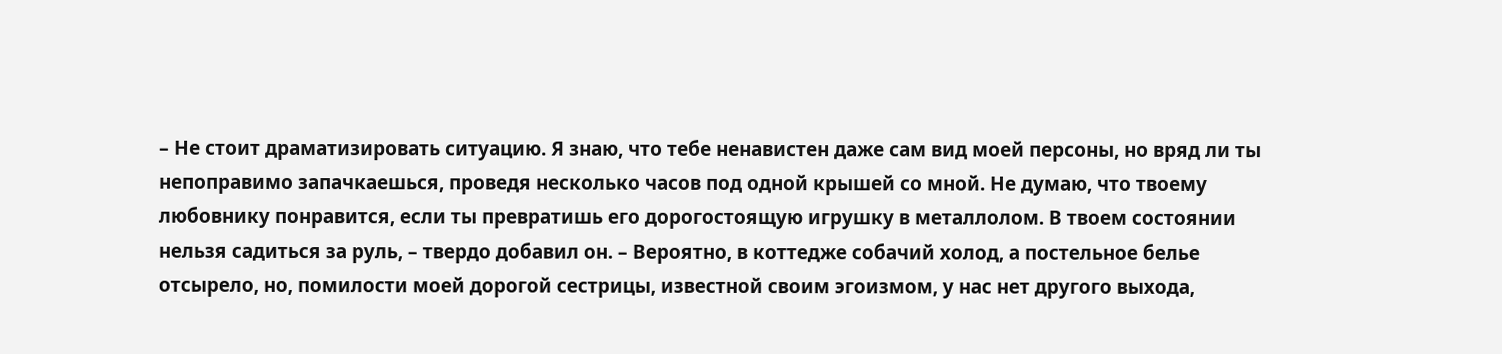– Не стоит драматизировать ситуацию. Я знаю, что тебе ненавистен даже сам вид моей персоны, но вряд ли ты непоправимо запачкаешься, проведя несколько часов под одной крышей со мной. Не думаю, что твоему любовнику понравится, если ты превратишь его дорогостоящую игрушку в металлолом. В твоем состоянии нельзя садиться за руль, – твердо добавил он. – Вероятно, в коттедже собачий холод, а постельное белье отсырело, но, помилости моей дорогой сестрицы, известной своим эгоизмом, у нас нет другого выхода,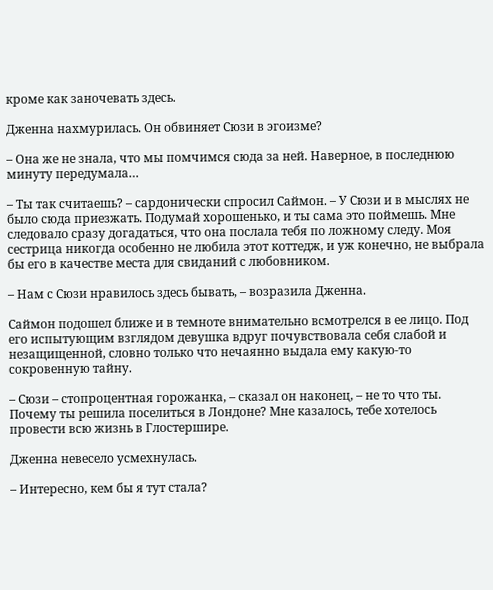кроме как заночевать здесь.

Дженна нахмурилась. Он обвиняет Сюзи в эгоизме?

– Она же не знала, что мы помчимся сюда за ней. Наверное, в последнюю минуту передумала…

– Ты так считаешь? – сардонически спросил Саймон. – У Сюзи и в мыслях не было сюда приезжать. Подумай хорошенько, и ты сама это поймешь. Мне следовало сразу догадаться, что она послала тебя по ложному следу. Моя сестрица никогда особенно не любила этот коттедж, и уж конечно, не выбрала бы его в качестве места для свиданий с любовником.

– Нам с Сюзи нравилось здесь бывать, – возразила Дженна.

Саймон подошел ближе и в темноте внимательно всмотрелся в ее лицо. Под его испытующим взглядом девушка вдруг почувствовала себя слабой и незащищенной, словно только что нечаянно выдала ему какую-то сокровенную тайну.

– Сюзи – стопроцентная горожанка, – сказал он наконец, – не то что ты. Почему ты решила поселиться в Лондоне? Мне казалось, тебе хотелось провести всю жизнь в Глостершире.

Дженна невесело усмехнулась.

– Интересно, кем бы я тут стала?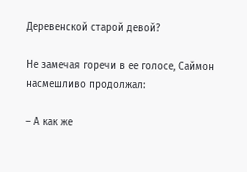Деревенской старой девой?

Не замечая горечи в ее голосе, Саймон насмешливо продолжал:

– А как же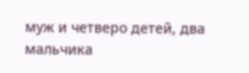муж и четверо детей, два мальчика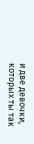и две девочки, которых ты так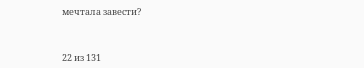мечтала завести?



22 из 131